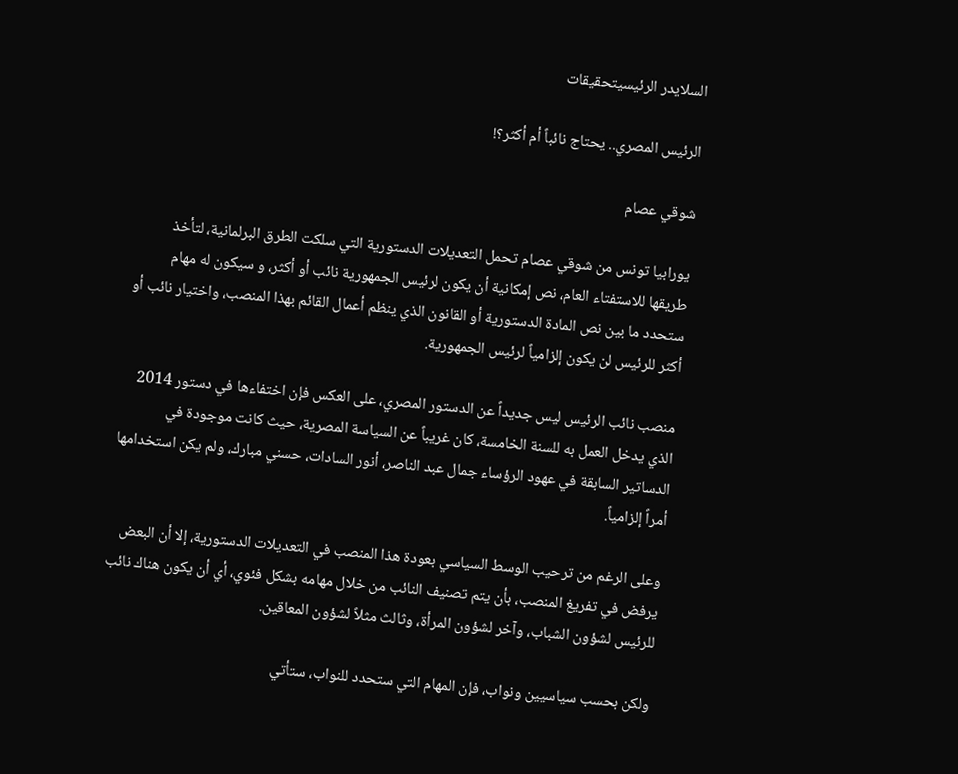السلايدر الرئيسيتحقيقات

الرئيس المصري.. يحتاج نائباً أم أكثر؟!

شوقي عصام

يورابيا تونس من شوقي عصام تحمل التعديلات الدستورية التي سلكت الطرق البرلمانية، لتأخذ طريقها للاستفتاء العام، نص إمكانية أن يكون لرئيس الجمهورية نائب أو أكثر، و سيكون له مهام ستحدد ما بين نص المادة الدستورية أو القانون الذي ينظم أعمال القائم بهذا المنصب، واختيار نائب أو أكثر للرئيس لن يكون إلزامياً لرئيس الجمهورية.

منصب نائب الرئيس ليس جديداً عن الدستور المصري، على العكس فإن اختفاءها في دستور 2014 الذي يدخل العمل به للسنة الخامسة، كان غريباً عن السياسة المصرية، حيث كانت موجودة في الدساتير السابقة في عهود الرؤساء جمال عبد الناصر، أنور السادات، حسني مبارك، ولم يكن استخدامها أمراً إلزامياً.

وعلى الرغم من ترحيب الوسط السياسي بعودة هذا المنصب في التعديلات الدستورية، إلا أن البعض يرفض في تفريغ المنصب، بأن يتم تصنيف النائب من خلال مهامه بشكل فئوي، أي أن يكون هناك نائب للرئيس لشؤون الشباب، وآخر لشؤون المرأة، وثالث مثلاً لشؤون المعاقين.

ولكن بحسب سياسيين ونواب، فإن المهام التي ستحدد للنواب، ستأتي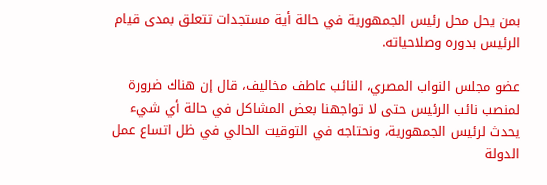بمن يحل محل رئيس الجمهورية في حالة أية مستجدات تتعلق بمدى قيام الرئيس بدوره وصلاحياته.

عضو مجلس النواب المصري، النائب عاطف مخاليف، قال إن هناك ضرورة لمنصب نائب الرئيس حتى لا تواجهنا بعض المشاكل في حالة أي شيء يحدث لرئيس الجمهورية، ونحتاجه في التوقيت الحالي في ظل اتساع عمل الدولة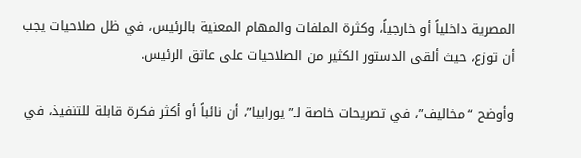المصرية داخلياً أو خارجياً، وكثرة الملفات والمهام المعنية بالرئيس، في ظل صلاحيات يجب أن توزع، حيث ألقى الدستور الكثير من الصلاحيات على عاتق الرئيس.

وأوضح “مخاليف”، في تصريحات خاصة لـ”يورابيا”، أن نائباً أو أكثر فكرة قابلة للتنفيذ، في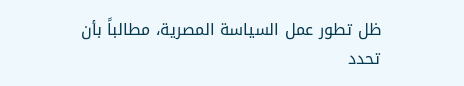ظل تطور عمل السياسة المصرية، مطالباً بأن تحدد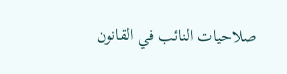صلاحيات النائب في القانون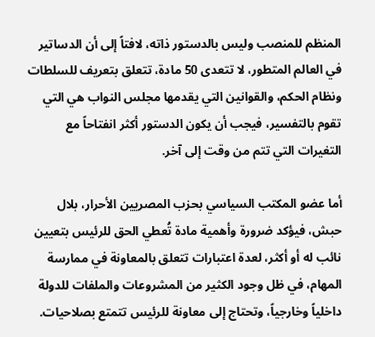المنظم للمنصب وليس بالدستور ذاته، لافتاً إلى أن الدساتير في العالم المتطور، لا تتعدى 50 مادة، تتعلق بتعريف للسلطات ونظام الحكم، والقوانين التي يقدمها مجلس النواب هي التي تقوم بالتفسير، فيجب أن يكون الدستور أكثر انفتاحاً مع التغيرات التي تتم من وقت إلى آخر.

أما عضو المكتب السياسي بحزب المصريين الأحرار، بلال حبش، فيؤكد ضرورة وأهمية مادة تُعطي الحق للرئيس بتعيين نائب له أو أكثر، لعدة اعتبارات تتعلق بالمعاونة في ممارسة المهام، في ظل وجود الكثير من المشروعات والملفات للدولة داخلياً وخارجياً، وتحتاج إلى معاونة للرئيس تتمتع بصلاحيات.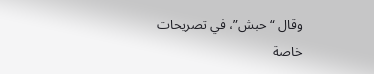وقال “حبش”، في تصريحات خاصة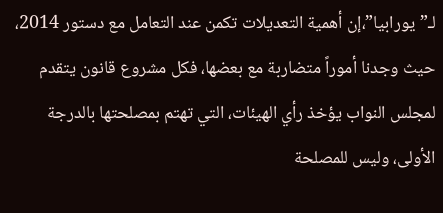لـ”يورابيا”،إن أهمية التعديلات تكمن عند التعامل مع دستور 2014، حيث وجدنا أموراً متضاربة مع بعضها، فكل مشروع قانون يتقدم لمجلس النواب يؤخذ رأي الهيئات، التي تهتم بمصلحتها بالدرجة الأولى، وليس للمصلحة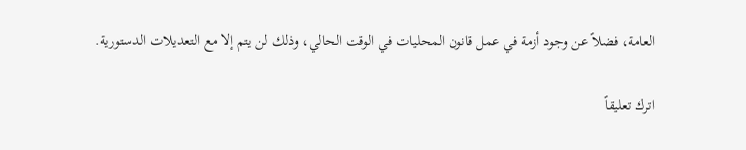العامة، فضلاً عن وجود أزمة في عمل قانون المحليات في الوقت الحالي، وذلك لن يتم إلا مع التعديلات الدستورية.

اترك تعليقاً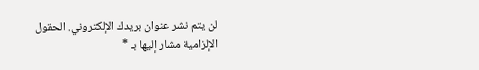لن يتم نشر عنوان بريدك الإلكتروني. الحقول الإلزامية مشار إليها بـ *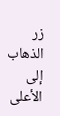زر الذهاب إلى الأعلى